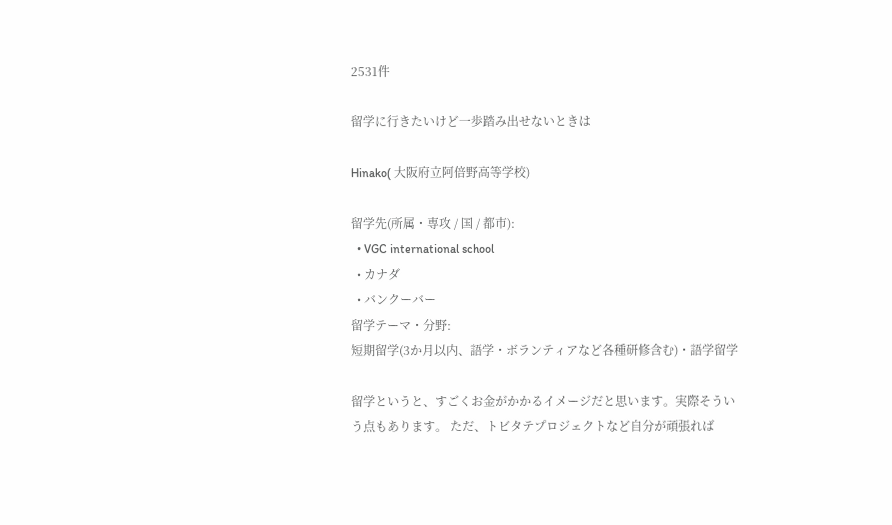2531件

留学に行きたいけど一歩踏み出せないときは

Hinako( 大阪府立阿倍野高等学校)

留学先(所属・専攻 / 国 / 都市):
  • VGC international school
  • カナダ
  • バンクーバー
留学テーマ・分野:
短期留学(3か月以内、語学・ボランティアなど各種研修含む)・語学留学

留学というと、すごくお金がかかるイメージだと思います。実際そういう点もあります。 ただ、トビタテプロジェクトなど自分が頑張れば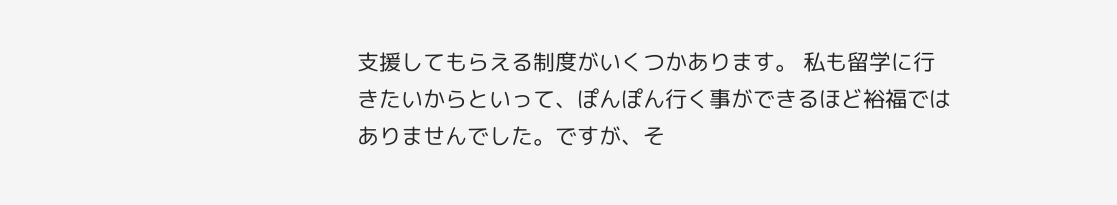支援してもらえる制度がいくつかあります。 私も留学に行きたいからといって、ぽんぽん行く事ができるほど裕福ではありませんでした。ですが、そ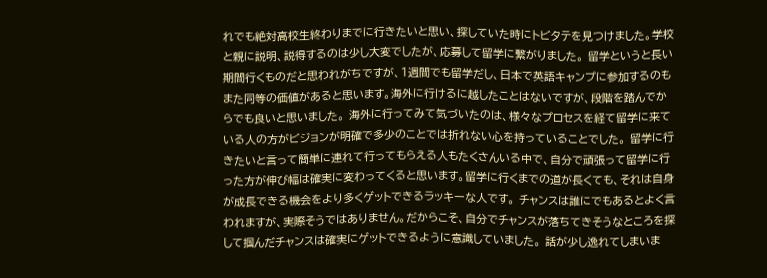れでも絶対高校生終わりまでに行きたいと思い、探していた時にトビタテを見つけました。学校と親に説明、説得するのは少し大変でしたが、応募して留学に繋がりました。 留学というと長い期間行くものだと思われがちですが、1週間でも留学だし、日本で英語キャンプに参加するのもまた同等の価値があると思います。海外に行けるに越したことはないですが、段階を踏んでからでも良いと思いました。 海外に行ってみて気づいたのは、様々なプロセスを経て留学に来ている人の方がビジョンが明確で多少のことでは折れない心を持っていることでした。 留学に行きたいと言って簡単に連れて行ってもらえる人もたくさんいる中で、自分で頑張って留学に行った方が伸び幅は確実に変わってくると思います。留学に行くまでの道が長くても、それは自身が成長できる機会をより多くゲットできるラッキーな人です。 チャンスは誰にでもあるとよく言われますが、実際そうではありません。だからこそ、自分でチャンスが落ちてきそうなところを探して掴んだチャンスは確実にゲットできるように意識していました。 話が少し逸れてしまいま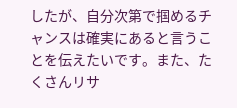したが、自分次第で掴めるチャンスは確実にあると言うことを伝えたいです。また、たくさんリサ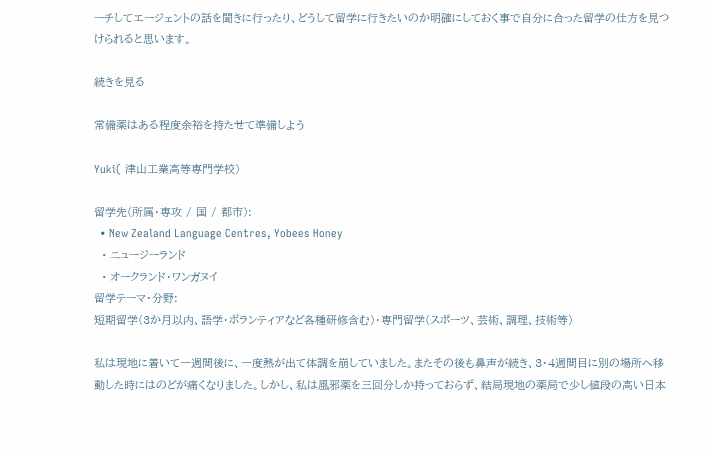ーチしてエージェントの話を聞きに行ったり、どうして留学に行きたいのか明確にしておく事で自分に合った留学の仕方を見つけられると思います。

続きを見る

常備薬はある程度余裕を持たせて準備しよう

Yuki( 津山工業高等専門学校)

留学先(所属・専攻 / 国 / 都市):
  • New Zealand Language Centres, Yobees Honey
  • ニュージーランド
  • オークランド・ワンガヌイ
留学テーマ・分野:
短期留学(3か月以内、語学・ボランティアなど各種研修含む)・専門留学(スポーツ、芸術、調理、技術等)

私は現地に着いて一週間後に、一度熱が出て体調を崩していました。またその後も鼻声が続き、3・4週間目に別の場所へ移動した時にはのどが痛くなりました。しかし、私は風邪薬を三回分しか持っておらず、結局現地の薬局で少し値段の高い日本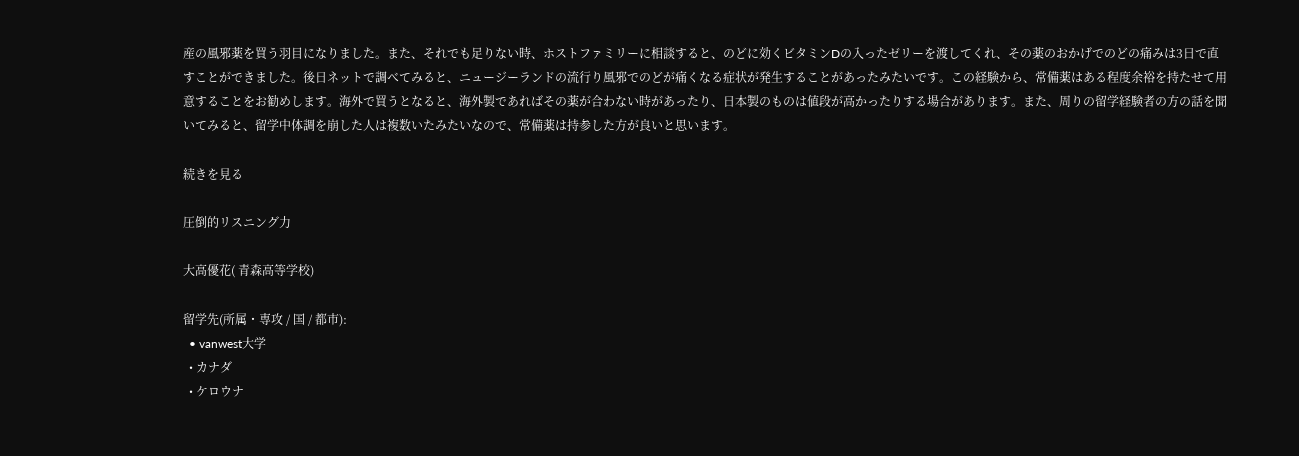産の風邪薬を買う羽目になりました。また、それでも足りない時、ホストファミリーに相談すると、のどに効くビタミンDの入ったゼリーを渡してくれ、その薬のおかげでのどの痛みは3日で直すことができました。後日ネットで調べてみると、ニュージーランドの流行り風邪でのどが痛くなる症状が発生することがあったみたいです。この経験から、常備薬はある程度余裕を持たせて用意することをお勧めします。海外で買うとなると、海外製であればその薬が合わない時があったり、日本製のものは値段が高かったりする場合があります。また、周りの留学経験者の方の話を聞いてみると、留学中体調を崩した人は複数いたみたいなので、常備薬は持参した方が良いと思います。

続きを見る

圧倒的リスニング力

大高優花( 青森高等学校)

留学先(所属・専攻 / 国 / 都市):
  • vanwest大学
  • カナダ
  • ケロウナ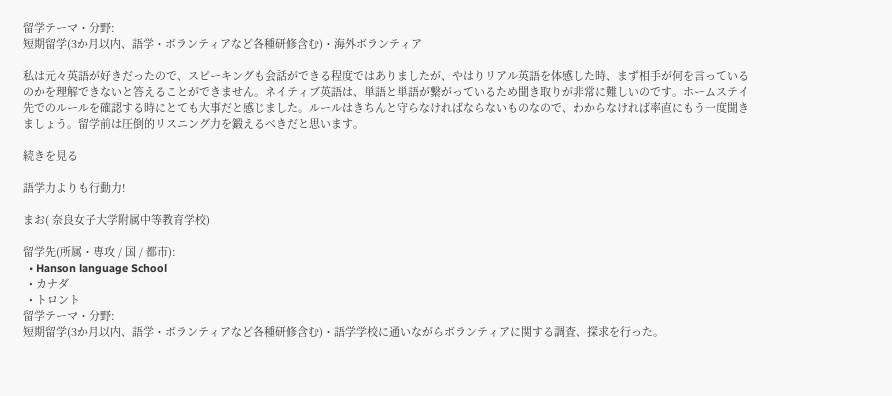留学テーマ・分野:
短期留学(3か月以内、語学・ボランティアなど各種研修含む)・海外ボランティア

私は元々英語が好きだったので、スピーキングも会話ができる程度ではありましたが、やはりリアル英語を体感した時、まず相手が何を言っているのかを理解できないと答えることができません。ネイティブ英語は、単語と単語が繋がっているため聞き取りが非常に難しいのです。ホームステイ先でのルールを確認する時にとても大事だと感じました。ルールはきちんと守らなければならないものなので、わからなければ率直にもう一度聞きましょう。留学前は圧倒的リスニング力を鍛えるべきだと思います。

続きを見る

語学力よりも行動力!

まお( 奈良女子大学附属中等教育学校)

留学先(所属・専攻 / 国 / 都市):
  • Hanson language School
  • カナダ
  • トロント
留学テーマ・分野:
短期留学(3か月以内、語学・ボランティアなど各種研修含む)・語学学校に通いながらボランティアに関する調査、探求を行った。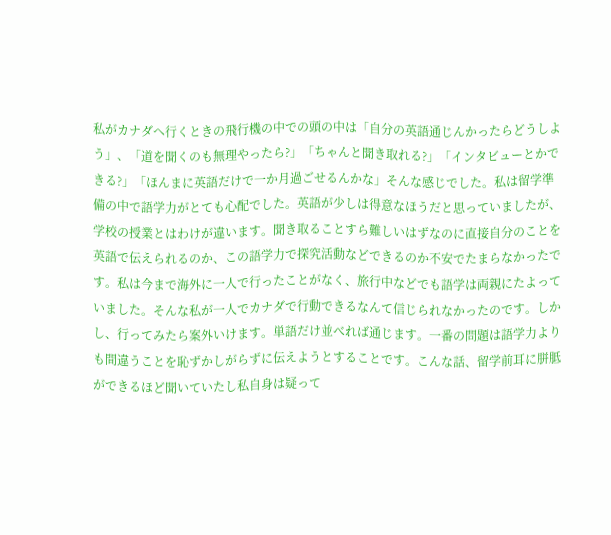私がカナダへ行くときの飛行機の中での頭の中は「自分の英語通じんかったらどうしよう」、「道を聞くのも無理やったら?」「ちゃんと聞き取れる?」「インタビューとかできる?」「ほんまに英語だけで一か月過ごせるんかな」そんな感じでした。私は留学準備の中で語学力がとても心配でした。英語が少しは得意なほうだと思っていましたが、学校の授業とはわけが違います。聞き取ることすら難しいはずなのに直接自分のことを英語で伝えられるのか、この語学力で探究活動などできるのか不安でたまらなかったです。私は今まで海外に一人で行ったことがなく、旅行中などでも語学は両親にたよっていました。そんな私が一人でカナダで行動できるなんて信じられなかったのです。しかし、行ってみたら案外いけます。単語だけ並べれば通じます。一番の問題は語学力よりも間違うことを恥ずかしがらずに伝えようとすることです。こんな話、留学前耳に胼胝ができるほど聞いていたし私自身は疑って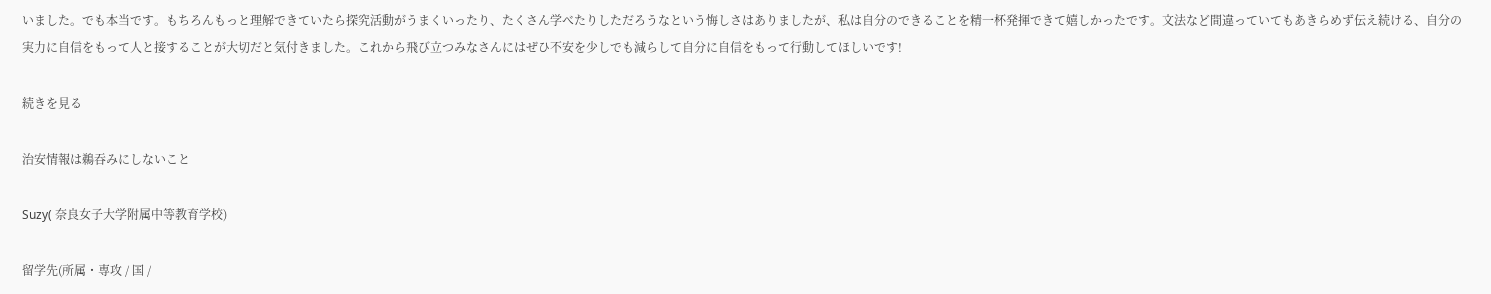いました。でも本当です。もちろんもっと理解できていたら探究活動がうまくいったり、たくさん学べたりしただろうなという悔しさはありましたが、私は自分のできることを精一杯発揮できて嬉しかったです。文法など間違っていてもあきらめず伝え続ける、自分の実力に自信をもって人と接することが大切だと気付きました。これから飛び立つみなさんにはぜひ不安を少しでも減らして自分に自信をもって行動してほしいです!

続きを見る

治安情報は鵜吞みにしないこと

Suzy( 奈良女子大学附属中等教育学校)

留学先(所属・専攻 / 国 /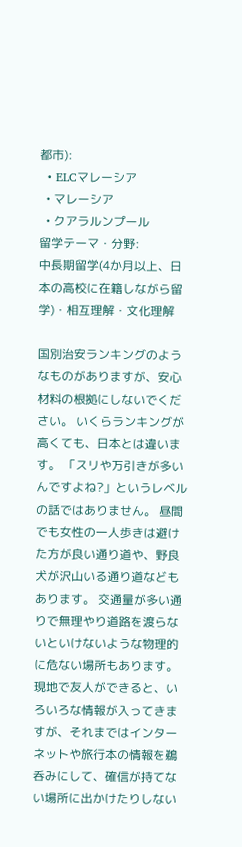都市):
  • ELCマレーシア
  • マレーシア
  • クアラルンプール
留学テーマ・分野:
中長期留学(4か月以上、日本の高校に在籍しながら留学)・相互理解・文化理解

国別治安ランキングのようなものがありますが、安心材料の根拠にしないでください。 いくらランキングが高くても、日本とは違います。 「スリや万引きが多いんですよね?」というレベルの話ではありません。 昼間でも女性の一人歩きは避けた方が良い通り道や、野良犬が沢山いる通り道などもあります。 交通量が多い通りで無理やり道路を渡らないといけないような物理的に危ない場所もあります。 現地で友人ができると、いろいろな情報が入ってきますが、それまではインターネットや旅行本の情報を鵜呑みにして、確信が持てない場所に出かけたりしない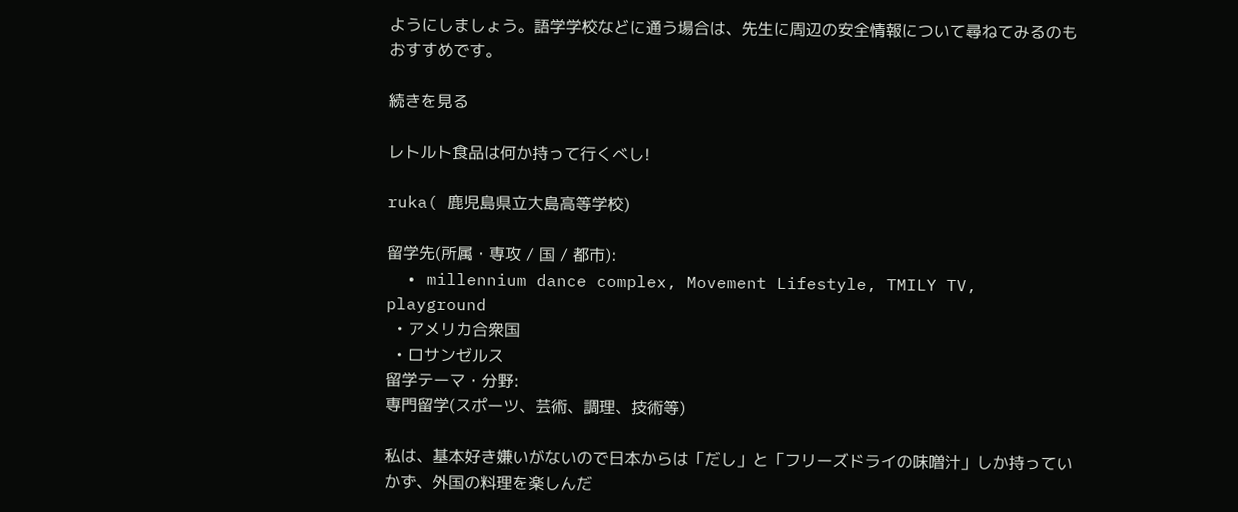ようにしましょう。語学学校などに通う場合は、先生に周辺の安全情報について尋ねてみるのもおすすめです。

続きを見る

レトルト食品は何か持って行くべし!

ruka( 鹿児島県立大島高等学校)

留学先(所属・専攻 / 国 / 都市):
  • millennium dance complex, Movement Lifestyle, TMILY TV, playground
  • アメリカ合衆国
  • ロサンゼルス
留学テーマ・分野:
専門留学(スポーツ、芸術、調理、技術等)

私は、基本好き嫌いがないので日本からは「だし」と「フリーズドライの味噌汁」しか持っていかず、外国の料理を楽しんだ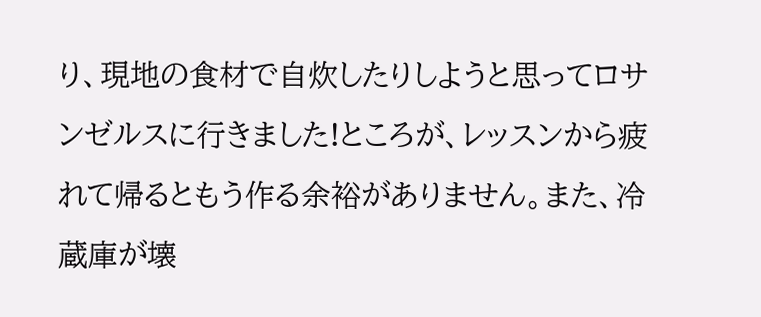り、現地の食材で自炊したりしようと思ってロサンゼルスに行きました!ところが、レッスンから疲れて帰るともう作る余裕がありません。また、冷蔵庫が壊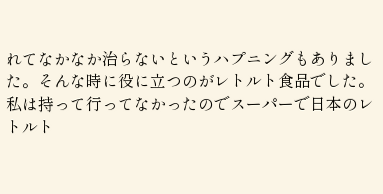れてなかなか治らないというハプニングもありました。そんな時に役に立つのがレトルト食品でした。私は持って行ってなかったのでスーパーで日本のレトルト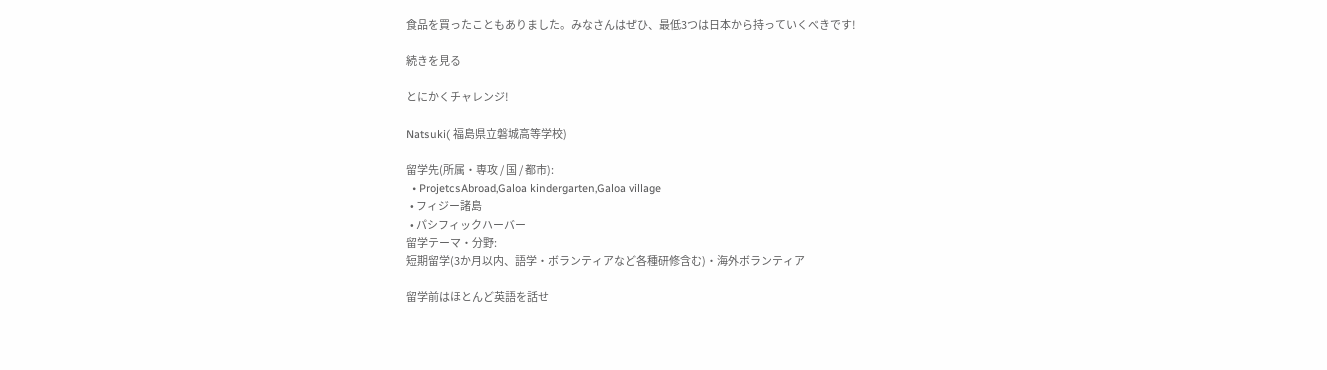食品を買ったこともありました。みなさんはぜひ、最低3つは日本から持っていくべきです!

続きを見る

とにかくチャレンジ!

Natsuki( 福島県立磐城高等学校)

留学先(所属・専攻 / 国 / 都市):
  • ProjetcsAbroad,Galoa kindergarten,Galoa village
  • フィジー諸島
  • パシフィックハーバー
留学テーマ・分野:
短期留学(3か月以内、語学・ボランティアなど各種研修含む)・海外ボランティア

留学前はほとんど英語を話せ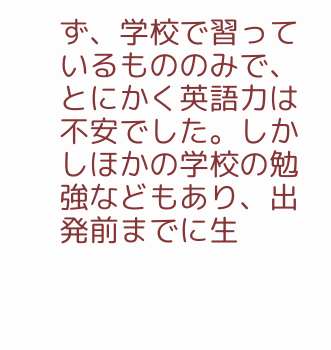ず、学校で習っているもののみで、とにかく英語力は不安でした。しかしほかの学校の勉強などもあり、出発前までに生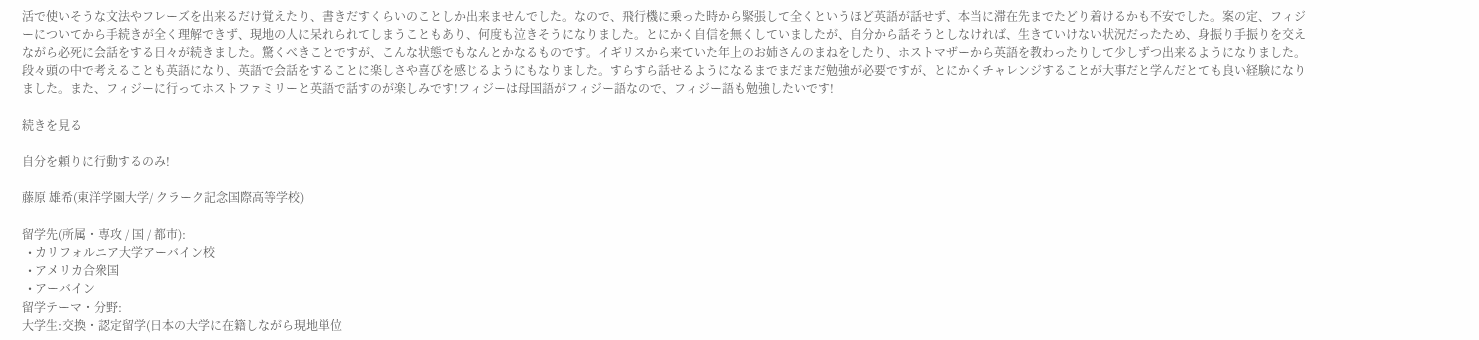活で使いそうな文法やフレーズを出来るだけ覚えたり、書きだすくらいのことしか出来ませんでした。なので、飛行機に乗った時から緊張して全くというほど英語が話せず、本当に滞在先までたどり着けるかも不安でした。案の定、フィジーについてから手続きが全く理解できず、現地の人に呆れられてしまうこともあり、何度も泣きそうになりました。とにかく自信を無くしていましたが、自分から話そうとしなければ、生きていけない状況だったため、身振り手振りを交えながら必死に会話をする日々が続きました。驚くべきことですが、こんな状態でもなんとかなるものです。イギリスから来ていた年上のお姉さんのまねをしたり、ホストマザーから英語を教わったりして少しずつ出来るようになりました。段々頭の中で考えることも英語になり、英語で会話をすることに楽しさや喜びを感じるようにもなりました。すらすら話せるようになるまでまだまだ勉強が必要ですが、とにかくチャレンジすることが大事だと学んだとても良い経験になりました。また、フィジーに行ってホストファミリーと英語で話すのが楽しみです!フィジーは母国語がフィジー語なので、フィジー語も勉強したいです!

続きを見る

自分を頼りに行動するのみ!

藤原 雄希(東洋学園大学/ クラーク記念国際高等学校)

留学先(所属・専攻 / 国 / 都市):
  • カリフォルニア大学アーバイン校
  • アメリカ合衆国
  • アーバイン
留学テーマ・分野:
大学生:交換・認定留学(日本の大学に在籍しながら現地単位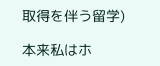取得を伴う留学)

本来私はホ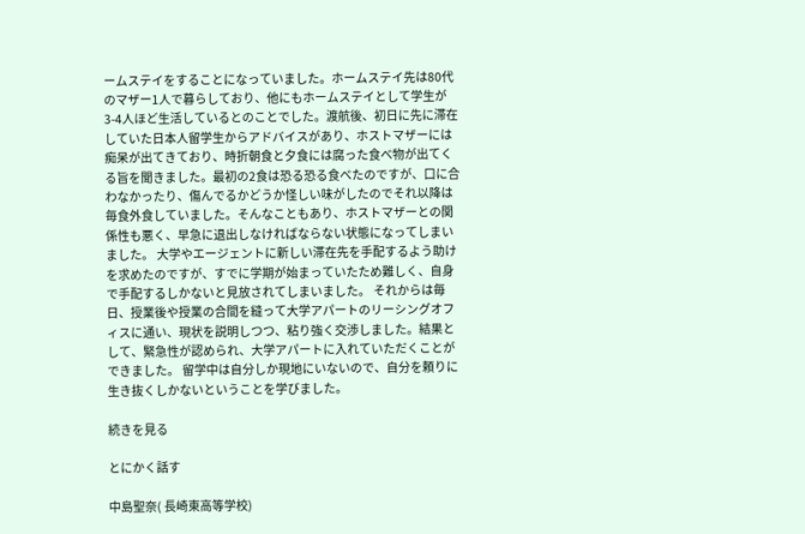ームステイをすることになっていました。ホームステイ先は80代のマザー1人で暮らしており、他にもホームステイとして学生が3-4人ほど生活しているとのことでした。渡航後、初日に先に滞在していた日本人留学生からアドバイスがあり、ホストマザーには痴呆が出てきており、時折朝食と夕食には腐った食べ物が出てくる旨を聞きました。最初の2食は恐る恐る食べたのですが、口に合わなかったり、傷んでるかどうか怪しい味がしたのでそれ以降は毎食外食していました。そんなこともあり、ホストマザーとの関係性も悪く、早急に退出しなければならない状態になってしまいました。 大学やエージェントに新しい滞在先を手配するよう助けを求めたのですが、すでに学期が始まっていたため難しく、自身で手配するしかないと見放されてしまいました。 それからは毎日、授業後や授業の合間を縫って大学アパートのリーシングオフィスに通い、現状を説明しつつ、粘り強く交渉しました。結果として、緊急性が認められ、大学アパートに入れていただくことができました。 留学中は自分しか現地にいないので、自分を頼りに生き抜くしかないということを学びました。

続きを見る

とにかく話す

中島聖奈( 長崎東高等学校)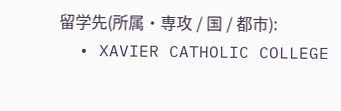留学先(所属・専攻 / 国 / 都市):
  • XAVIER CATHOLIC COLLEGE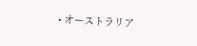• オーストラリア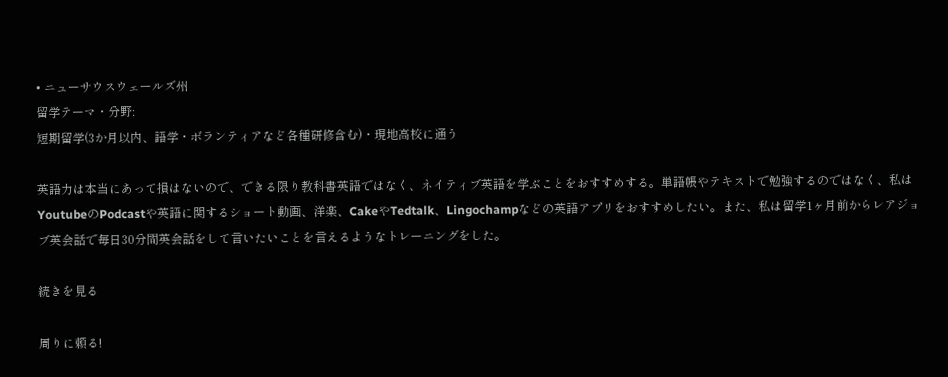• ニューサウスウェールズ州
留学テーマ・分野:
短期留学(3か月以内、語学・ボランティアなど各種研修含む)・現地高校に通う

英語力は本当にあって損はないので、できる限り教科書英語ではなく、ネイティブ英語を学ぶことをおすすめする。単語帳やテキストで勉強するのではなく、私はYoutubeのPodcastや英語に関するショート動画、洋楽、CakeやTedtalk、Lingochampなどの英語アプリをおすすめしたい。また、私は留学1ヶ月前からレアジョブ英会話で毎日30分間英会話をして言いたいことを言えるようなトレーニングをした。

続きを見る

周りに頼る!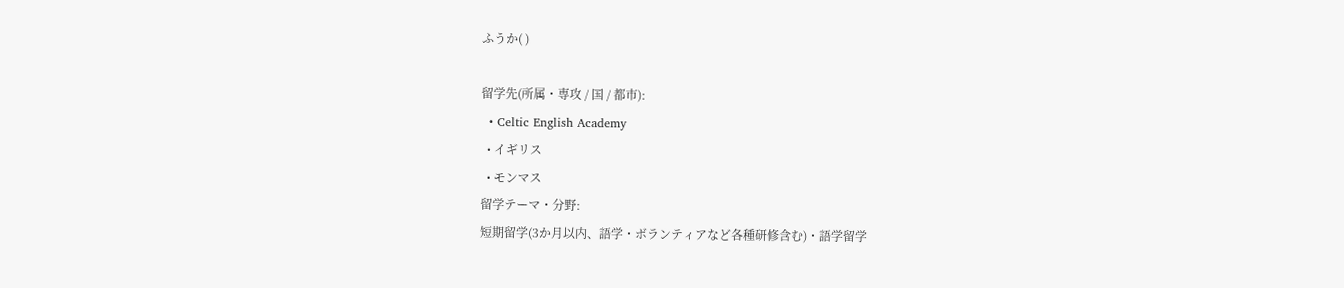ふうか( )

留学先(所属・専攻 / 国 / 都市):
  • Celtic English Academy
  • イギリス
  • モンマス
留学テーマ・分野:
短期留学(3か月以内、語学・ボランティアなど各種研修含む)・語学留学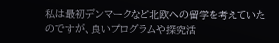私は最初デンマークなど北欧への留学を考えていたのですが、良いプログラムや探究活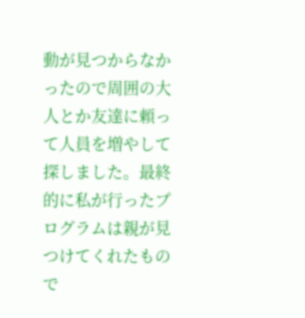動が見つからなかったので周囲の大人とか友達に頼って人員を増やして探しました。最終的に私が行ったプログラムは親が見つけてくれたもので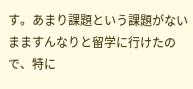す。あまり課題という課題がないまますんなりと留学に行けたので、特に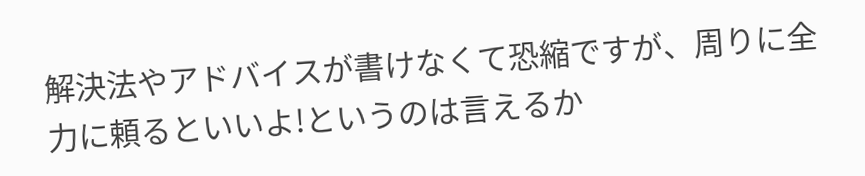解決法やアドバイスが書けなくて恐縮ですが、周りに全力に頼るといいよ!というのは言えるか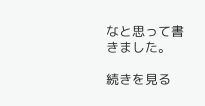なと思って書きました。

続きを見る